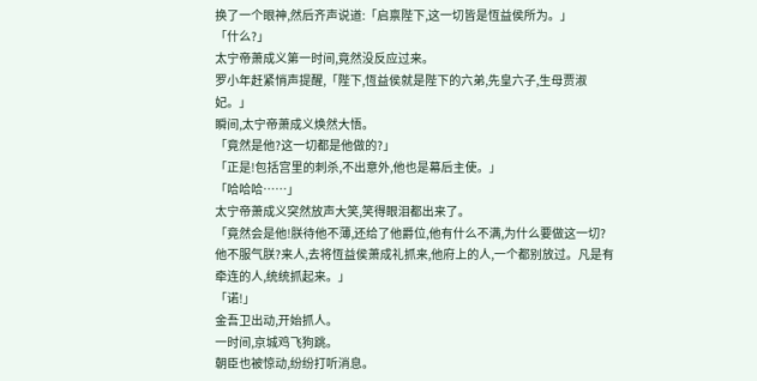换了一个眼神,然后齐声说道:「启禀陛下,这一切皆是恆益侯所为。」
「什么?」
太宁帝萧成义第一时间,竟然没反应过来。
罗小年赶紧悄声提醒,「陛下,恆益侯就是陛下的六弟,先皇六子,生母贾淑妃。」
瞬间,太宁帝萧成义焕然大悟。
「竟然是他?这一切都是他做的?」
「正是!包括宫里的刺杀,不出意外,他也是幕后主使。」
「哈哈哈……」
太宁帝萧成义突然放声大笑,笑得眼泪都出来了。
「竟然会是他!朕待他不薄,还给了他爵位,他有什么不满,为什么要做这一切?他不服气朕?来人,去将恆益侯萧成礼抓来,他府上的人,一个都别放过。凡是有牵连的人,统统抓起来。」
「诺!」
金吾卫出动,开始抓人。
一时间,京城鸡飞狗跳。
朝臣也被惊动,纷纷打听消息。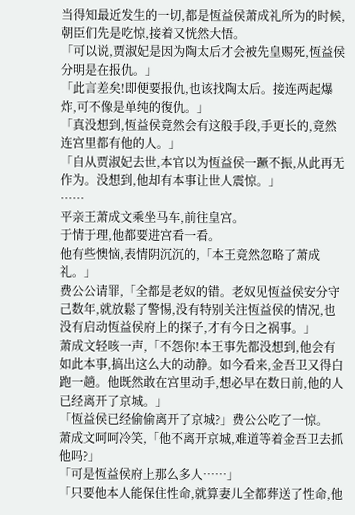当得知最近发生的一切,都是恆益侯萧成礼所为的时候,朝臣们先是吃惊,接着又恍然大悟。
「可以说,贾淑妃是因为陶太后才会被先皇赐死,恆益侯分明是在报仇。」
「此言差矣!即便要报仇,也该找陶太后。接连两起爆炸,可不像是单纯的復仇。」
「真没想到,恆益侯竟然会有这般手段,手更长的,竟然连宫里都有他的人。」
「自从贾淑妃去世,本官以为恆益侯一蹶不振,从此再无作为。没想到,他却有本事让世人震惊。」
……
平亲王萧成文乘坐马车,前往皇宫。
于情于理,他都要进宫看一看。
他有些懊恼,表情阴沉沉的,「本王竟然忽略了萧成礼。」
费公公请罪,「全都是老奴的错。老奴见恆益侯安分守己数年,就放鬆了警惕,没有特别关注恆益侯的情况,也没有启动恆益侯府上的探子,才有今日之祸事。」
萧成文轻咳一声,「不怨你!本王事先都没想到,他会有如此本事,搞出这么大的动静。如今看来,金吾卫又得白跑一趟。他既然敢在宫里动手,想必早在数日前,他的人已经离开了京城。」
「恆益侯已经偷偷离开了京城?」费公公吃了一惊。
萧成文呵呵冷笑,「他不离开京城,难道等着金吾卫去抓他吗?」
「可是恆益侯府上那么多人……」
「只要他本人能保住性命,就算妻儿全都葬送了性命,他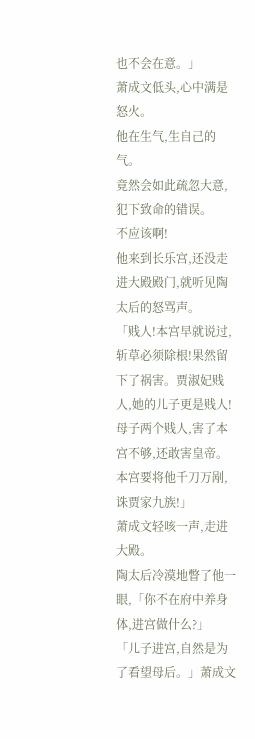也不会在意。」
萧成文低头,心中满是怒火。
他在生气,生自己的气。
竟然会如此疏忽大意,犯下致命的错误。
不应该啊!
他来到长乐宫,还没走进大殿殿门,就听见陶太后的怒骂声。
「贱人!本宫早就说过,斩草必须除根!果然留下了祸害。贾淑妃贱人,她的儿子更是贱人!母子两个贱人,害了本宫不够,还敢害皇帝。本宫要将他千刀万剐,诛贾家九族!」
萧成文轻咳一声,走进大殿。
陶太后冷漠地瞥了他一眼,「你不在府中养身体,进宫做什么?」
「儿子进宫,自然是为了看望母后。」萧成文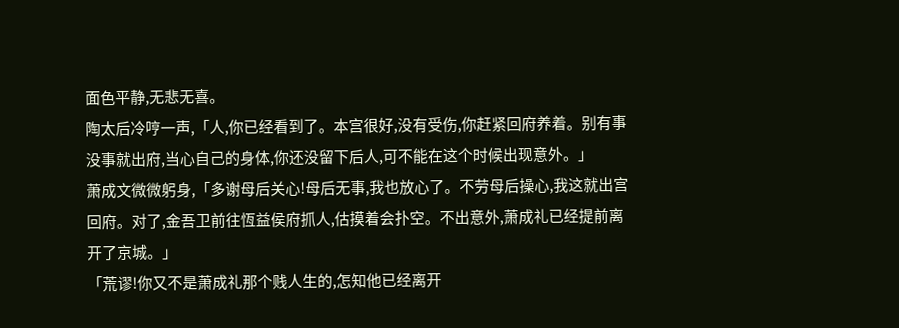面色平静,无悲无喜。
陶太后冷哼一声,「人,你已经看到了。本宫很好,没有受伤,你赶紧回府养着。别有事没事就出府,当心自己的身体,你还没留下后人,可不能在这个时候出现意外。」
萧成文微微躬身,「多谢母后关心!母后无事,我也放心了。不劳母后操心,我这就出宫回府。对了,金吾卫前往恆益侯府抓人,估摸着会扑空。不出意外,萧成礼已经提前离开了京城。」
「荒谬!你又不是萧成礼那个贱人生的,怎知他已经离开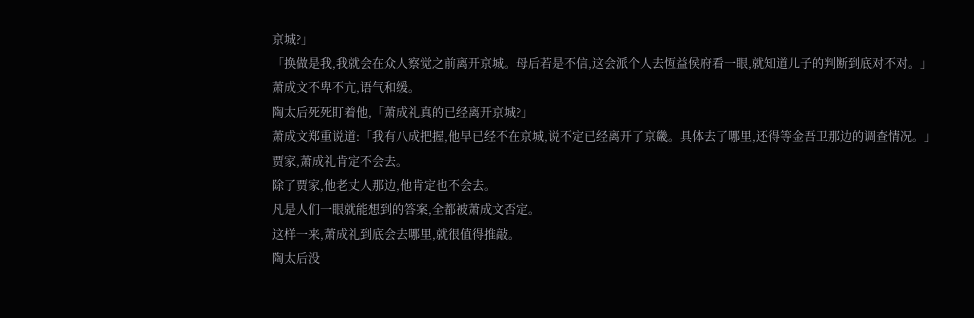京城?」
「换做是我,我就会在众人察觉之前离开京城。母后若是不信,这会派个人去恆益侯府看一眼,就知道儿子的判断到底对不对。」
萧成文不卑不亢,语气和缓。
陶太后死死盯着他,「萧成礼真的已经离开京城?」
萧成文郑重说道:「我有八成把握,他早已经不在京城,说不定已经离开了京畿。具体去了哪里,还得等金吾卫那边的调查情况。」
贾家,萧成礼肯定不会去。
除了贾家,他老丈人那边,他肯定也不会去。
凡是人们一眼就能想到的答案,全都被萧成文否定。
这样一来,萧成礼到底会去哪里,就很值得推敲。
陶太后没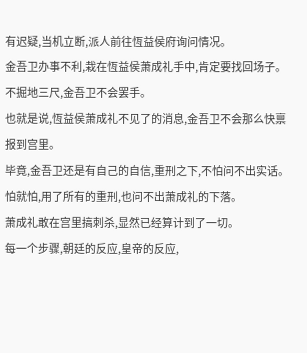有迟疑,当机立断,派人前往恆益侯府询问情况。
金吾卫办事不利,栽在恆益侯萧成礼手中,肯定要找回场子。
不掘地三尺,金吾卫不会罢手。
也就是说,恆益侯萧成礼不见了的消息,金吾卫不会那么快禀报到宫里。
毕竟,金吾卫还是有自己的自信,重刑之下,不怕问不出实话。
怕就怕,用了所有的重刑,也问不出萧成礼的下落。
萧成礼敢在宫里搞刺杀,显然已经算计到了一切。
每一个步骤,朝廷的反应,皇帝的反应,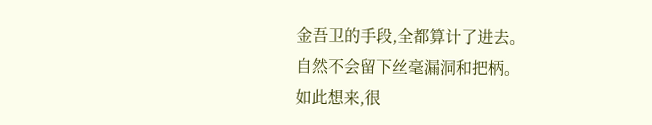金吾卫的手段,全都算计了进去。
自然不会留下丝毫漏洞和把柄。
如此想来,很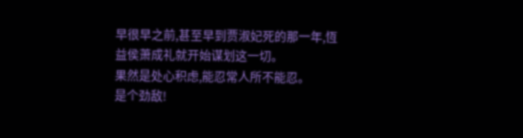早很早之前,甚至早到贾淑妃死的那一年,恆益侯萧成礼就开始谋划这一切。
果然是处心积虑,能忍常人所不能忍。
是个劲敌!